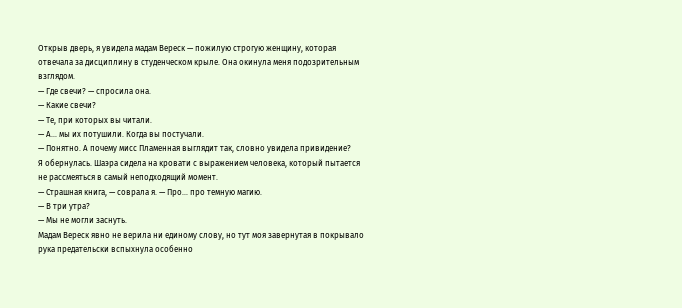Открыв дверь, я увидела мадам Вереск — пожилую строгую женщину, которая отвечала за дисциплину в студенческом крыле. Она окинула меня подозрительным взглядом.
— Где свечи? — спросила она.
— Какие свечи?
— Те, при которых вы читали.
— А... мы их потушили. Когда вы постучали.
— Понятно. А почему мисс Пламенная выглядит так, словно увидела привидение?
Я обернулась. Шаэра сидела на кровати с выражением человека, который пытается не рассмеяться в самый неподходящий момент.
— Страшная книга, — соврала я. — Про... про темную магию.
— В три утра?
— Мы не могли заснуть.
Мадам Вереск явно не верила ни единому слову, но тут моя завернутая в покрывало рука предательски вспыхнула особенно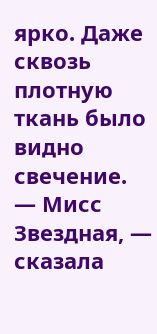ярко. Даже сквозь плотную ткань было видно свечение.
— Мисс Звездная, — сказала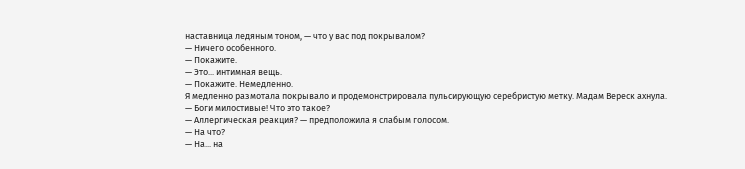наставница ледяным тоном, — что у вас под покрывалом?
— Ничего особенного.
— Покажите.
— Это... интимная вещь.
— Покажите. Немедленно.
Я медленно размотала покрывало и продемонстрировала пульсирующую серебристую метку. Мадам Вереск ахнула.
— Боги милостивые! Что это такое?
— Аллергическая реакция? — предположила я слабым голосом.
— На что?
— На... на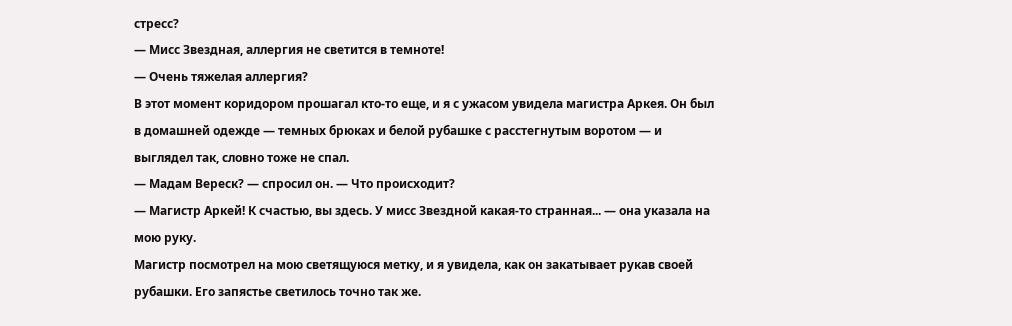стресс?
— Мисс Звездная, аллергия не светится в темноте!
— Очень тяжелая аллергия?
В этот момент коридором прошагал кто-то еще, и я с ужасом увидела магистра Аркея. Он был в домашней одежде — темных брюках и белой рубашке с расстегнутым воротом — и выглядел так, словно тоже не спал.
— Мадам Вереск? — спросил он. — Что происходит?
— Магистр Аркей! К счастью, вы здесь. У мисс Звездной какая-то странная... — она указала на мою руку.
Магистр посмотрел на мою светящуюся метку, и я увидела, как он закатывает рукав своей рубашки. Его запястье светилось точно так же.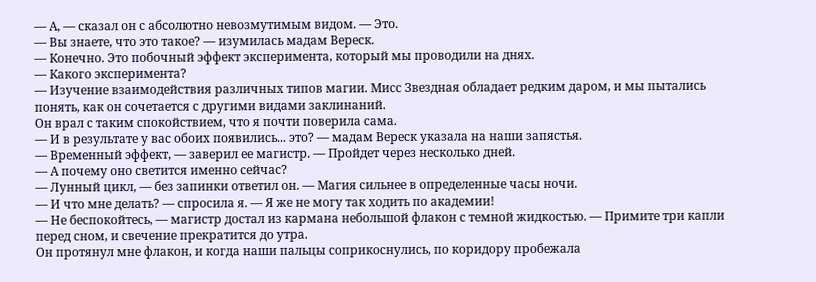— А, — сказал он с абсолютно невозмутимым видом. — Это.
— Вы знаете, что это такое? — изумилась мадам Вереск.
— Конечно. Это побочный эффект эксперимента, который мы проводили на днях.
— Какого эксперимента?
— Изучение взаимодействия различных типов магии. Мисс Звездная обладает редким даром, и мы пытались понять, как он сочетается с другими видами заклинаний.
Он врал с таким спокойствием, что я почти поверила сама.
— И в результате у вас обоих появились... это? — мадам Вереск указала на наши запястья.
— Временный эффект, — заверил ее магистр. — Пройдет через несколько дней.
— А почему оно светится именно сейчас?
— Лунный цикл, — без запинки ответил он. — Магия сильнее в определенные часы ночи.
— И что мне делать? — спросила я. — Я же не могу так ходить по академии!
— Не беспокойтесь, — магистр достал из кармана небольшой флакон с темной жидкостью. — Примите три капли перед сном, и свечение прекратится до утра.
Он протянул мне флакон, и когда наши пальцы соприкоснулись, по коридору пробежала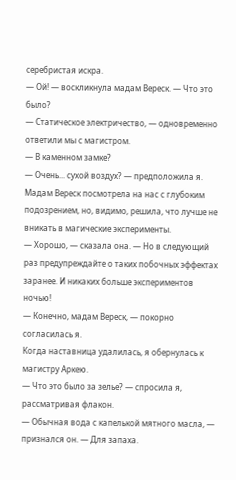серебристая искра.
— Ой! — воскликнула мадам Вереск. — Что это было?
— Статическое электричество, — одновременно ответили мы с магистром.
— В каменном замке?
— Очень... сухой воздух? — предположила я.
Мадам Вереск посмотрела на нас с глубоким подозрением, но, видимо, решила, что лучше не вникать в магические эксперименты.
— Хорошо, — сказала она. — Но в следующий раз предупреждайте о таких побочных эффектах заранее. И никаких больше экспериментов ночью!
— Конечно, мадам Вереск, — покорно согласилась я.
Когда наставница удалилась, я обернулась к магистру Аркею.
— Что это было за зелье? — спросила я, рассматривая флакон.
— Обычная вода с капелькой мятного масла, — признался он. — Для запаха.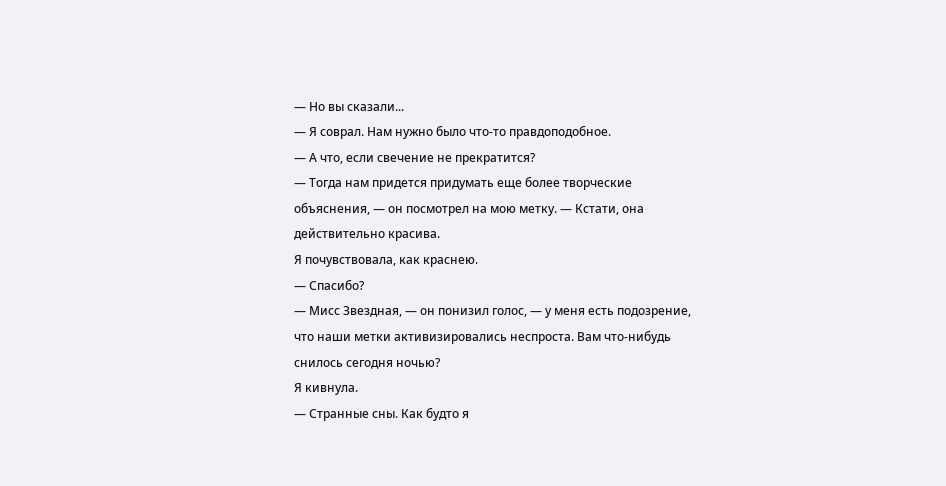— Но вы сказали...
— Я соврал. Нам нужно было что-то правдоподобное.
— А что, если свечение не прекратится?
— Тогда нам придется придумать еще более творческие объяснения, — он посмотрел на мою метку. — Кстати, она действительно красива.
Я почувствовала, как краснею.
— Спасибо?
— Мисс Звездная, — он понизил голос, — у меня есть подозрение, что наши метки активизировались неспроста. Вам что-нибудь снилось сегодня ночью?
Я кивнула.
— Странные сны. Как будто я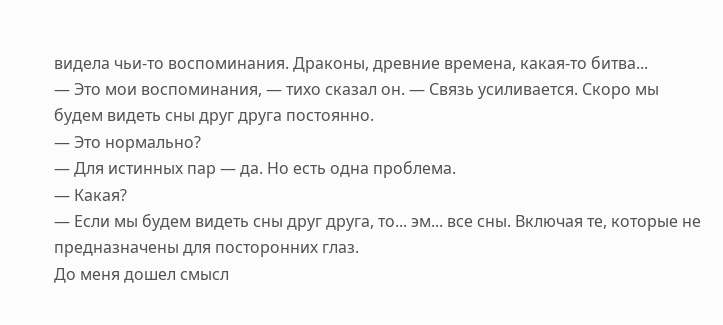видела чьи-то воспоминания. Драконы, древние времена, какая-то битва...
— Это мои воспоминания, — тихо сказал он. — Связь усиливается. Скоро мы будем видеть сны друг друга постоянно.
— Это нормально?
— Для истинных пар — да. Но есть одна проблема.
— Какая?
— Если мы будем видеть сны друг друга, то... эм... все сны. Включая те, которые не предназначены для посторонних глаз.
До меня дошел смысл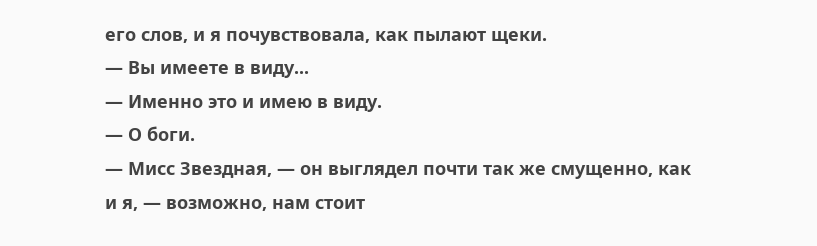его слов, и я почувствовала, как пылают щеки.
— Вы имеете в виду...
— Именно это и имею в виду.
— О боги.
— Мисс Звездная, — он выглядел почти так же смущенно, как и я, — возможно, нам стоит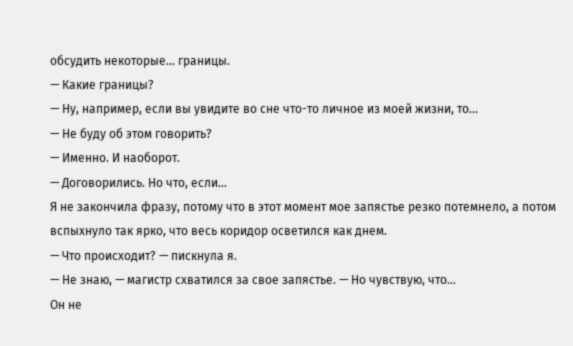обсудить некоторые... границы.
— Какие границы?
— Ну, например, если вы увидите во сне что-то личное из моей жизни, то...
— Не буду об этом говорить?
— Именно. И наоборот.
— Договорились. Но что, если...
Я не закончила фразу, потому что в этот момент мое запястье резко потемнело, а потом вспыхнуло так ярко, что весь коридор осветился как днем.
— Что происходит? — пискнула я.
— Не знаю, — магистр схватился за свое запястье. — Но чувствую, что...
Он не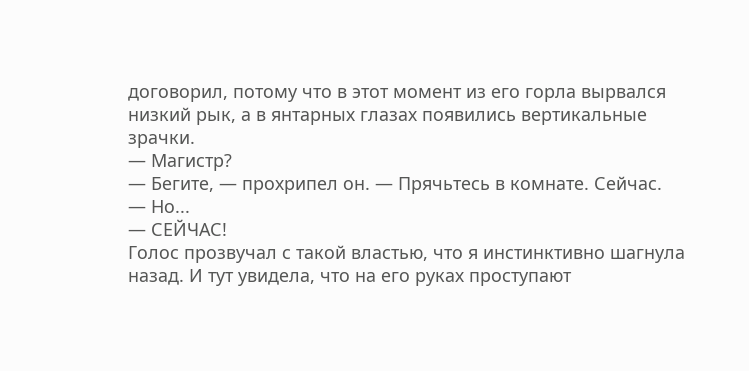договорил, потому что в этот момент из его горла вырвался низкий рык, а в янтарных глазах появились вертикальные зрачки.
— Магистр?
— Бегите, — прохрипел он. — Прячьтесь в комнате. Сейчас.
— Но...
— СЕЙЧАС!
Голос прозвучал с такой властью, что я инстинктивно шагнула назад. И тут увидела, что на его руках проступают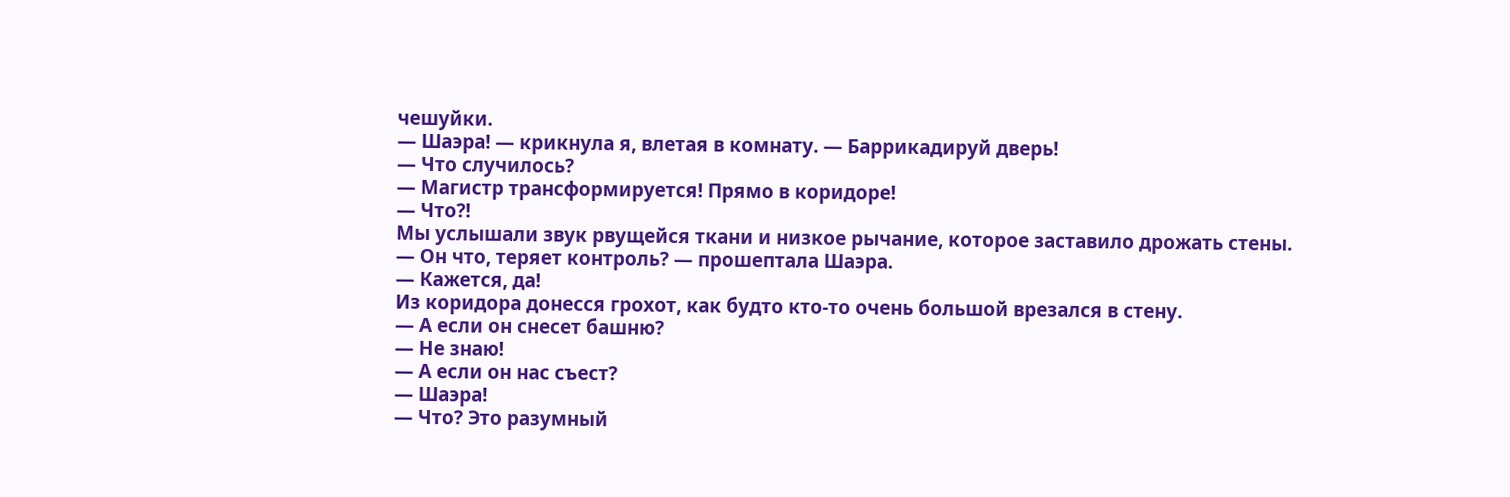чешуйки.
— Шаэра! — крикнула я, влетая в комнату. — Баррикадируй дверь!
— Что случилось?
— Магистр трансформируется! Прямо в коридоре!
— Что?!
Мы услышали звук рвущейся ткани и низкое рычание, которое заставило дрожать стены.
— Он что, теряет контроль? — прошептала Шаэра.
— Кажется, да!
Из коридора донесся грохот, как будто кто-то очень большой врезался в стену.
— А если он снесет башню?
— Не знаю!
— А если он нас съест?
— Шаэра!
— Что? Это разумный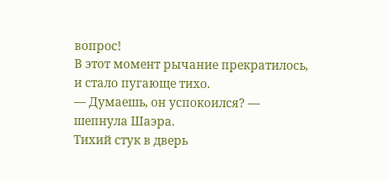вопрос!
В этот момент рычание прекратилось, и стало пугающе тихо.
— Думаешь, он успокоился? — шепнула Шаэра.
Тихий стук в дверь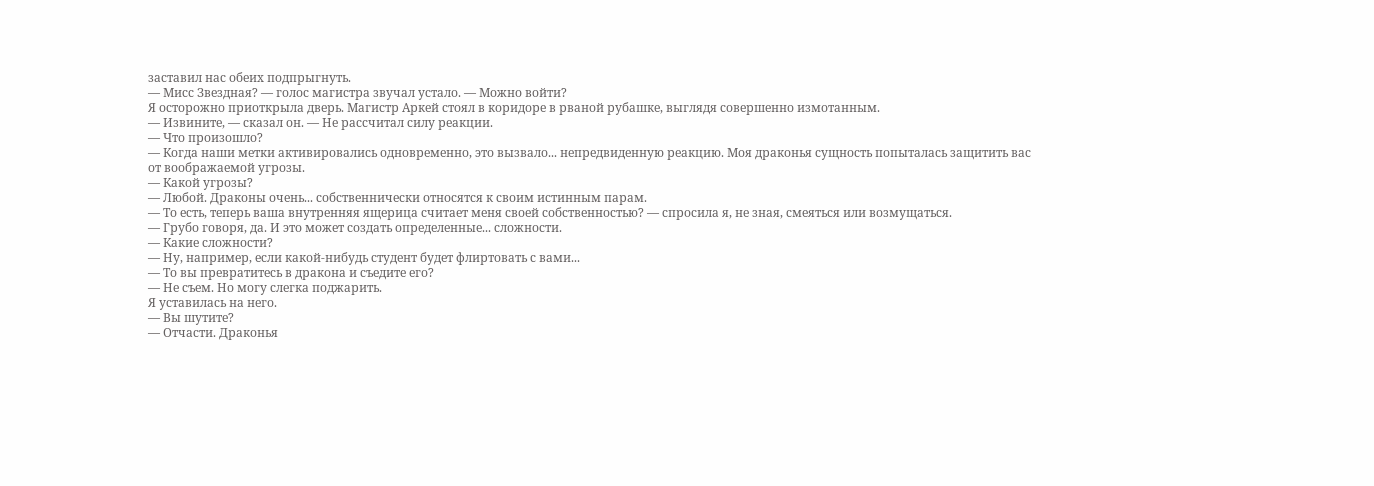заставил нас обеих подпрыгнуть.
— Мисс Звездная? — голос магистра звучал устало. — Можно войти?
Я осторожно приоткрыла дверь. Магистр Аркей стоял в коридоре в рваной рубашке, выглядя совершенно измотанным.
— Извините, — сказал он. — Не рассчитал силу реакции.
— Что произошло?
— Когда наши метки активировались одновременно, это вызвало... непредвиденную реакцию. Моя драконья сущность попыталась защитить вас от воображаемой угрозы.
— Какой угрозы?
— Любой. Драконы очень... собственнически относятся к своим истинным парам.
— То есть, теперь ваша внутренняя ящерица считает меня своей собственностью? — спросила я, не зная, смеяться или возмущаться.
— Грубо говоря, да. И это может создать определенные... сложности.
— Какие сложности?
— Ну, например, если какой-нибудь студент будет флиртовать с вами...
— То вы превратитесь в дракона и съедите его?
— Не съем. Но могу слегка поджарить.
Я уставилась на него.
— Вы шутите?
— Отчасти. Драконья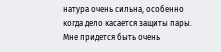натура очень сильна, особенно когда дело касается защиты пары. Мне придется быть очень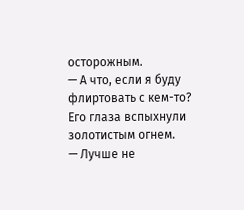осторожным.
— А что, если я буду флиртовать с кем-то?
Его глаза вспыхнули золотистым огнем.
— Лучше не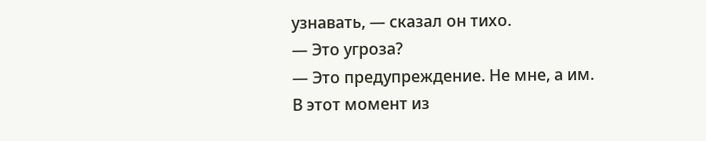узнавать, — сказал он тихо.
— Это угроза?
— Это предупреждение. Не мне, а им.
В этот момент из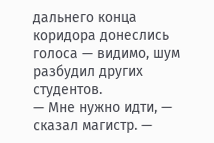дальнего конца коридора донеслись голоса — видимо, шум разбудил других студентов.
— Мне нужно идти, — сказал магистр. —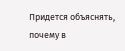Придется объяснять, почему в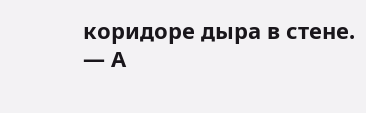коридоре дыра в стене.
— А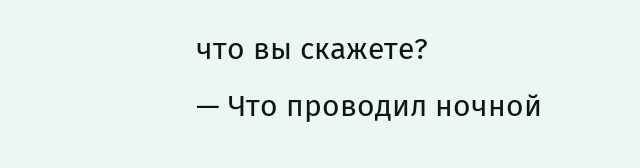что вы скажете?
— Что проводил ночной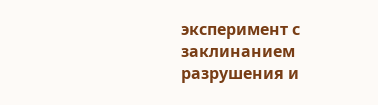эксперимент с заклинанием разрушения и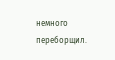немного переборщил.